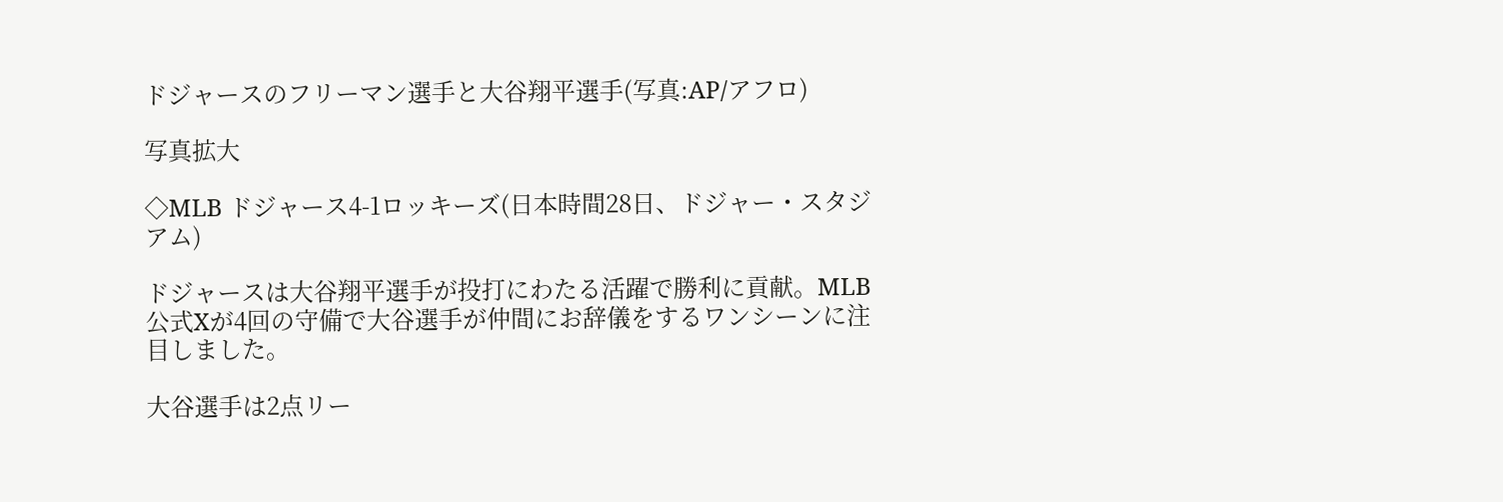ドジャースのフリーマン選手と大谷翔平選手(写真:AP/アフロ)

写真拡大

◇MLB ドジャース4-1ロッキーズ(日本時間28日、ドジャー・スタジアム)

ドジャースは大谷翔平選手が投打にわたる活躍で勝利に貢献。MLB公式Xが4回の守備で大谷選手が仲間にお辞儀をするワンシーンに注目しました。

大谷選手は2点リー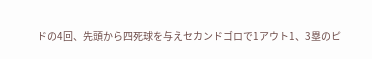ドの4回、先頭から四死球を与えセカンドゴロで1アウト1、3塁のピ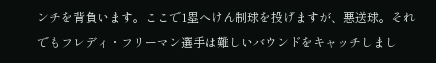ンチを背負います。ここで1塁へけん制球を投げますが、悪送球。それでもフレディ・フリーマン選手は難しいバウンドをキャッチしまし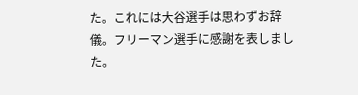た。これには大谷選手は思わずお辞儀。フリーマン選手に感謝を表しました。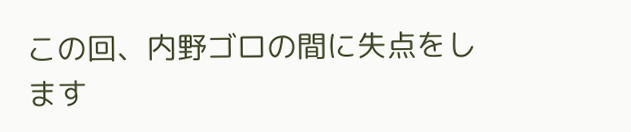この回、内野ゴロの間に失点をします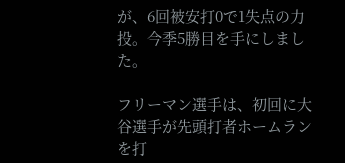が、6回被安打0で1失点の力投。今季5勝目を手にしました。

フリーマン選手は、初回に大谷選手が先頭打者ホームランを打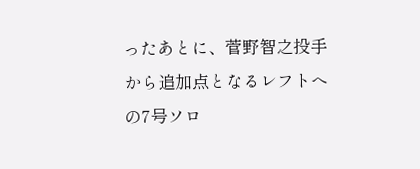ったあとに、菅野智之投手から追加点となるレフトへの7号ソロ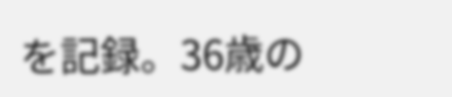を記録。36歳の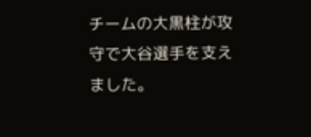チームの大黒柱が攻守で大谷選手を支えました。